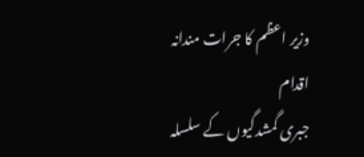وزیر اعظم کا جرات مندانہ اقدام
جبری گمشدگیوں کے سلسلہ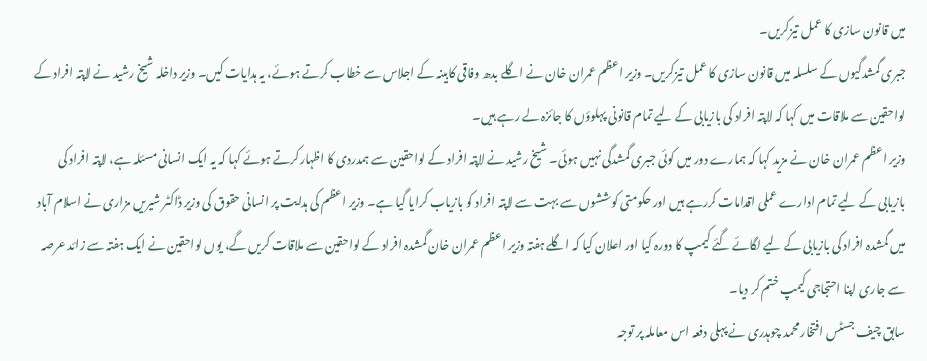میں قانون سازی کا عمل تیزکریں۔
جبری گمشدگیوں کے سلسلہ میں قانون سازی کا عمل تیزکریں۔ وزیر اعظم عمران خان نے اگلے بدھ وفاقی کابینہ کے اجلاس سے خطاب کرتے ہوئے، یہ ہدایات کیں۔ وزیر داخلہ شیخ رشید نے لاپتہ افراد کے لواحقین سے ملاقات میں کہا کہ لاپتہ افراد کی بازیابی کے لیے تمام قانونی پہلوؤں کا جائزہ لے رہے ہیں۔
وزیر اعظم عمران خان نے مزید کہا کہ ہمارے دور میں کوئی جبری گمشدگی نہیں ہوئی۔ شیخ رشید نے لاپتہ افراد کے لواحقین سے ہمدردی کا اظہارکرتے ہوئے کہا کہ یہ ایک انسانی مسئلہ ہے، لاپتہ افراد کی بازیابی کے لیے تمام ادارے عملی اقدامات کررہے ہیں اور حکومتی کوششوں سے بہت سے لاپتہ افراد کو بازیاب کرایا گیا ہے۔ وزیر اعظم کی ہدایت پر انسانی حقوق کی وزیر ڈاکٹر شیریں مزاری نے اسلام آباد میں گمشدہ افراد کی بازیابی کے لیے لگائے گئے کیمپ کا دورہ کیا اور اعلان کیا کہ اگلے ہفتہ وزیر اعظم عمران خان گمشدہ افراد کے لواحقین سے ملاقات کریں گے، یوں لواحقین نے ایک ہفتہ سے زائد عرصہ سے جاری اپنا احتجاجی کیمپ ختم کر دیا۔
سابق چیف جسٹس افتخار محمد چوہدری نے پہلی دفعہ اس معاملہ پر توجہ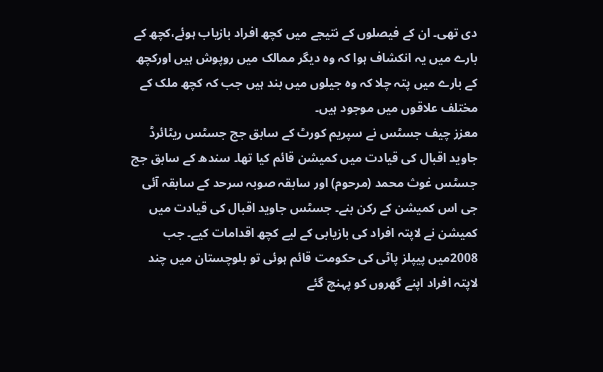دی تھی۔ ان کے فیصلوں کے نتیجے میں کچھ افراد بازیاب ہوئے،کچھ کے بارے میں یہ انکشاف ہوا کہ وہ دیگر ممالک میں روپوش ہیں اورکچھ کے بارے میں پتہ چلا کہ وہ جیلوں میں بند ہیں جب کہ کچھ ملک کے مختلف علاقوں میں موجود ہیں۔
معزز چیف جسٹس نے سپریم کورٹ کے سابق جج جسٹس ریٹائرڈ جاوید اقبال کی قیادت میں کمیشن قائم کیا تھا۔ سندھ کے سابق جج جسٹس غوث محمد (مرحوم) اور سابقہ صوبہ سرحد کے سابقہ آئی جی اس کمیشن کے رکن بنے۔ جسٹس جاوید اقبال کی قیادت میں کمیشن نے لاپتہ افراد کی بازیابی کے لیے کچھ اقدامات کیے۔ جب 2008میں پیپلز پاٹی کی حکومت قائم ہوئی تو بلوچستان میں چند لاپتہ افراد اپنے گھروں کو پہنچ گئے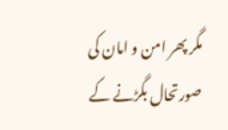مگر پھر امن و امان کی صورتحال بگڑنے کے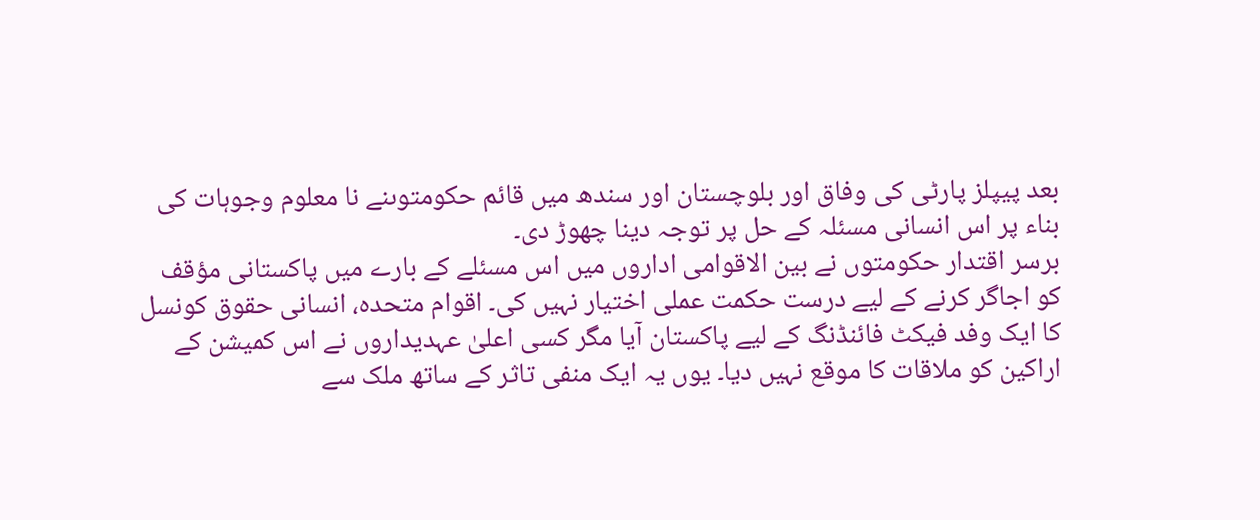بعد پیپلز پارٹی کی وفاق اور بلوچستان اور سندھ میں قائم حکومتوںنے نا معلوم وجوہات کی بناء پر اس انسانی مسئلہ کے حل پر توجہ دینا چھوڑ دی۔
برسر اقتدار حکومتوں نے بین الاقوامی اداروں میں اس مسئلے کے بارے میں پاکستانی مؤقف کو اجاگر کرنے کے لیے درست حکمت عملی اختیار نہیں کی۔ اقوام متحدہ، انسانی حقوق کونسل کا ایک وفد فیکٹ فائنڈنگ کے لیے پاکستان آیا مگر کسی اعلیٰ عہدیداروں نے اس کمیشن کے اراکین کو ملاقات کا موقع نہیں دیا۔ یوں یہ ایک منفی تاثر کے ساتھ ملک سے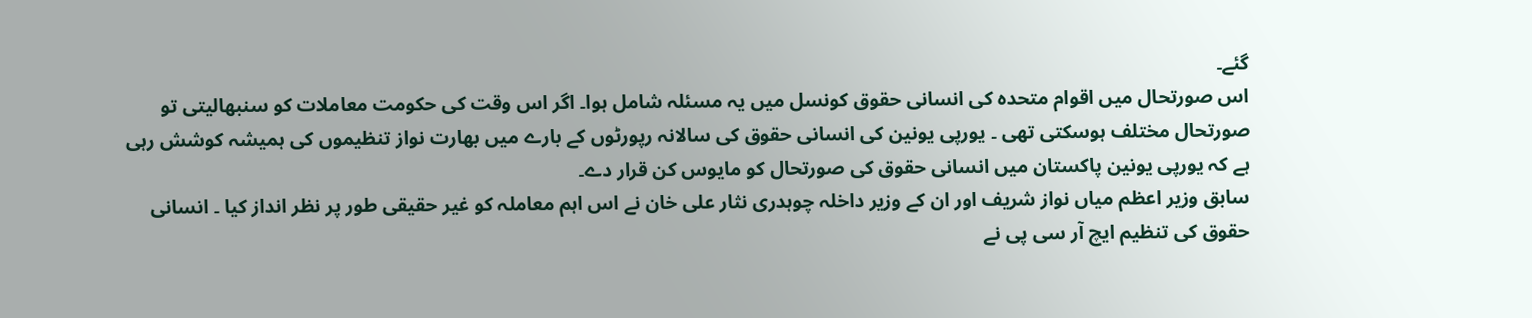گئے۔
اس صورتحال میں اقوام متحدہ کی انسانی حقوق کونسل میں یہ مسئلہ شامل ہوا۔ اگر اس وقت کی حکومت معاملات کو سنبھالیتی تو صورتحال مختلف ہوسکتی تھی ۔ یورپی یونین کی انسانی حقوق کی سالانہ رپورٹوں کے بارے میں بھارت نواز تنظیموں کی ہمیشہ کوشش رہی ہے کہ یورپی یونین پاکستان میں انسانی حقوق کی صورتحال کو مایوس کن قرار دے۔
سابق وزیر اعظم میاں نواز شریف اور ان کے وزیر داخلہ چوہدری نثار علی خان نے اس اہم معاملہ کو غیر حقیقی طور پر نظر انداز کیا ۔ انسانی حقوق کی تنظیم ایچ آر سی پی نے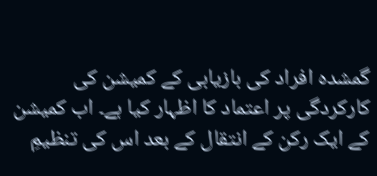گمشدہ افراد کی بازیابی کے کمیشن کی کارکردگی پر اعتماد کا اظہار کیا ہے۔ اب کمیشن کے ایک رکن کے انتقال کے بعد اس کی تنظیمِ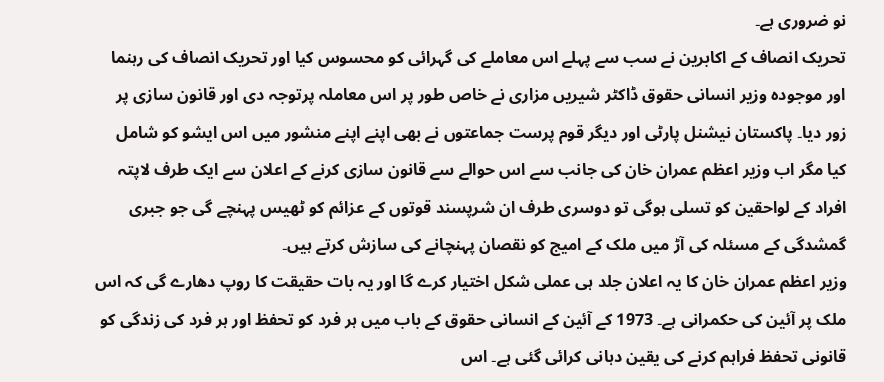نو ضروری ہے۔
تحریک انصاف کے اکابرین نے سب سے پہلے اس معاملے کی گہرائی کو محسوس کیا اور تحریک انصاف کی رہنما اور موجودہ وزیر انسانی حقوق ڈاکٹر شیریں مزاری نے خاص طور پر اس معاملہ پرتوجہ دی اور قانون سازی پر زور دیا۔ پاکستان نیشنل پارٹی اور دیگر قوم پرست جماعتوں نے بھی اپنے اپنے منشور میں اس ایشو کو شامل کیا مگر اب وزیر اعظم عمران خان کی جانب سے اس حوالے سے قانون سازی کرنے کے اعلان سے ایک طرف لاپتہ افراد کے لواحقین کو تسلی ہوگی تو دوسری طرف ان شرپسند قوتوں کے عزائم کو ٹھیس پہنچے گی جو جبری گمشدگی کے مسئلہ کی آڑ میں ملک کے امیج کو نقصان پہنچانے کی سازش کرتے ہیں۔
وزیر اعظم عمران خان کا یہ اعلان جلد ہی عملی شکل اختیار کرے گا اور یہ بات حقیقت کا روپ دھارے گی کہ اس ملک پر آئین کی حکمرانی ہے۔ 1973 کے آئین کے انسانی حقوق کے باب میں ہر فرد کو تحفظ اور ہر فرد کی زندگی کو قانونی تحفظ فراہم کرنے کی یقین دہانی کرائی گئی ہے۔ اس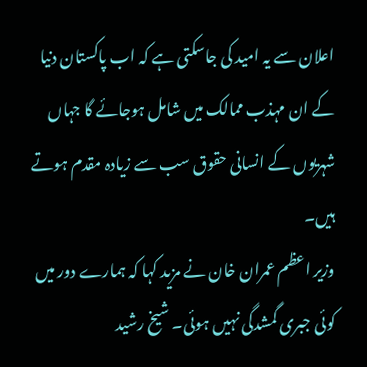اعلان سے یہ امید کی جاسکتی ہے کہ اب پاکستان دنیا کے ان مہذب ممالک میں شامل ہوجائے گا جہاں شہریوں کے انسانی حقوق سب سے زیادہ مقدم ہوتے ہیں۔
وزیر اعظم عمران خان نے مزید کہا کہ ہمارے دور میں کوئی جبری گمشدگی نہیں ہوئی۔ شیخ رشید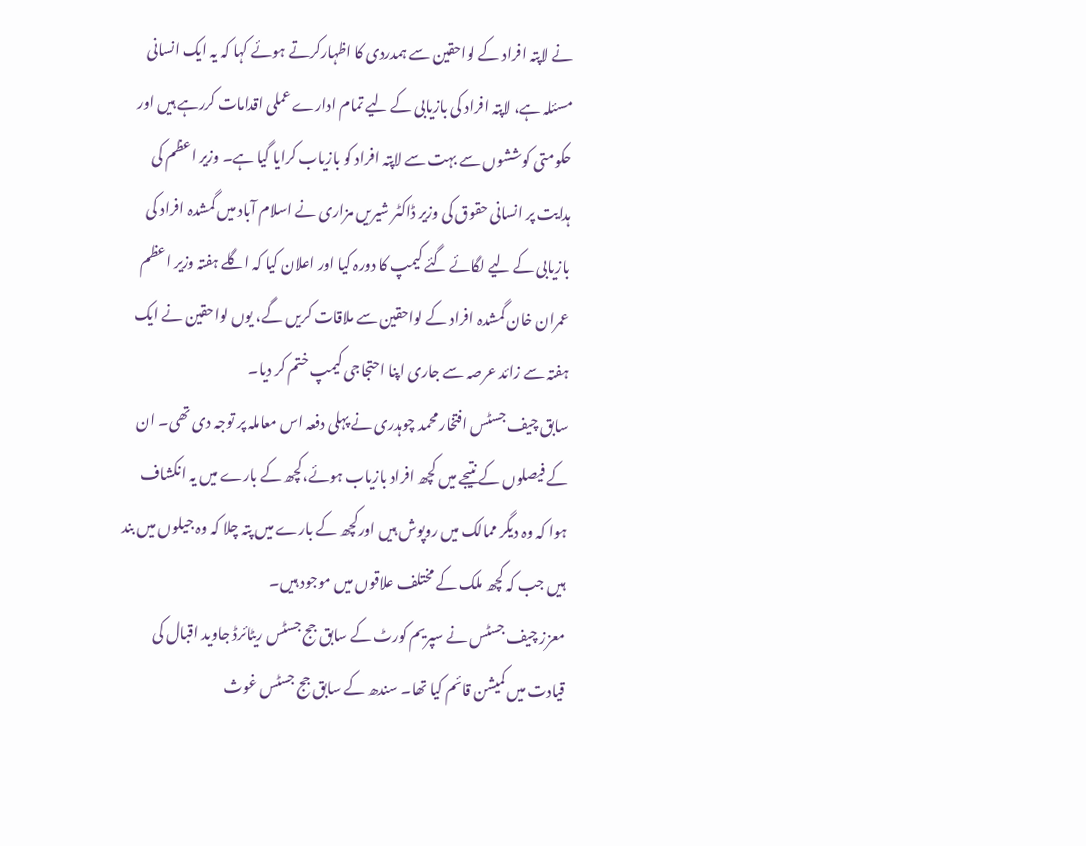نے لاپتہ افراد کے لواحقین سے ہمدردی کا اظہارکرتے ہوئے کہا کہ یہ ایک انسانی مسئلہ ہے، لاپتہ افراد کی بازیابی کے لیے تمام ادارے عملی اقدامات کررہے ہیں اور حکومتی کوششوں سے بہت سے لاپتہ افراد کو بازیاب کرایا گیا ہے۔ وزیر اعظم کی ہدایت پر انسانی حقوق کی وزیر ڈاکٹر شیریں مزاری نے اسلام آباد میں گمشدہ افراد کی بازیابی کے لیے لگائے گئے کیمپ کا دورہ کیا اور اعلان کیا کہ اگلے ہفتہ وزیر اعظم عمران خان گمشدہ افراد کے لواحقین سے ملاقات کریں گے، یوں لواحقین نے ایک ہفتہ سے زائد عرصہ سے جاری اپنا احتجاجی کیمپ ختم کر دیا۔
سابق چیف جسٹس افتخار محمد چوہدری نے پہلی دفعہ اس معاملہ پر توجہ دی تھی۔ ان کے فیصلوں کے نتیجے میں کچھ افراد بازیاب ہوئے،کچھ کے بارے میں یہ انکشاف ہوا کہ وہ دیگر ممالک میں روپوش ہیں اورکچھ کے بارے میں پتہ چلا کہ وہ جیلوں میں بند ہیں جب کہ کچھ ملک کے مختلف علاقوں میں موجود ہیں۔
معزز چیف جسٹس نے سپریم کورٹ کے سابق جج جسٹس ریٹائرڈ جاوید اقبال کی قیادت میں کمیشن قائم کیا تھا۔ سندھ کے سابق جج جسٹس غوث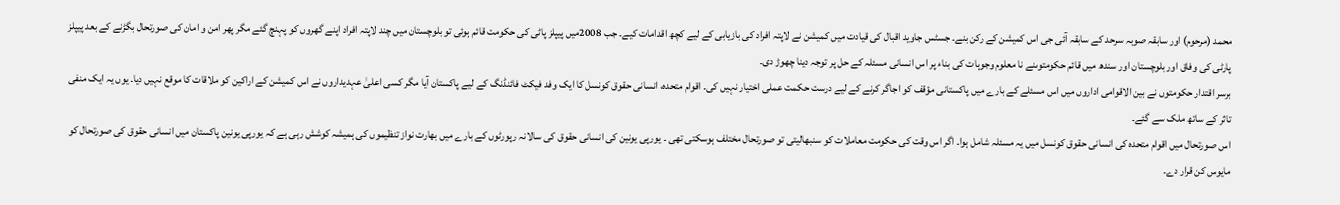محمد (مرحوم) اور سابقہ صوبہ سرحد کے سابقہ آئی جی اس کمیشن کے رکن بنے۔ جسٹس جاوید اقبال کی قیادت میں کمیشن نے لاپتہ افراد کی بازیابی کے لیے کچھ اقدامات کیے۔ جب 2008میں پیپلز پاٹی کی حکومت قائم ہوئی تو بلوچستان میں چند لاپتہ افراد اپنے گھروں کو پہنچ گئے مگر پھر امن و امان کی صورتحال بگڑنے کے بعد پیپلز پارٹی کی وفاق اور بلوچستان اور سندھ میں قائم حکومتوںنے نا معلوم وجوہات کی بناء پر اس انسانی مسئلہ کے حل پر توجہ دینا چھوڑ دی۔
برسر اقتدار حکومتوں نے بین الاقوامی اداروں میں اس مسئلے کے بارے میں پاکستانی مؤقف کو اجاگر کرنے کے لیے درست حکمت عملی اختیار نہیں کی۔ اقوام متحدہ، انسانی حقوق کونسل کا ایک وفد فیکٹ فائنڈنگ کے لیے پاکستان آیا مگر کسی اعلیٰ عہدیداروں نے اس کمیشن کے اراکین کو ملاقات کا موقع نہیں دیا۔ یوں یہ ایک منفی تاثر کے ساتھ ملک سے گئے۔
اس صورتحال میں اقوام متحدہ کی انسانی حقوق کونسل میں یہ مسئلہ شامل ہوا۔ اگر اس وقت کی حکومت معاملات کو سنبھالیتی تو صورتحال مختلف ہوسکتی تھی ۔ یورپی یونین کی انسانی حقوق کی سالانہ رپورٹوں کے بارے میں بھارت نواز تنظیموں کی ہمیشہ کوشش رہی ہے کہ یورپی یونین پاکستان میں انسانی حقوق کی صورتحال کو مایوس کن قرار دے۔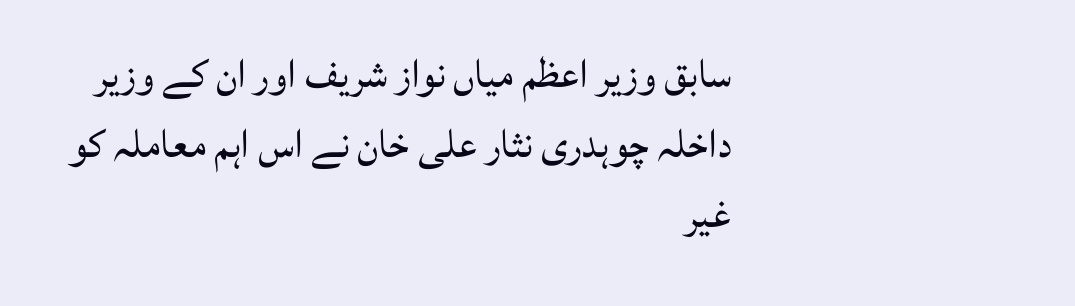سابق وزیر اعظم میاں نواز شریف اور ان کے وزیر داخلہ چوہدری نثار علی خان نے اس اہم معاملہ کو غیر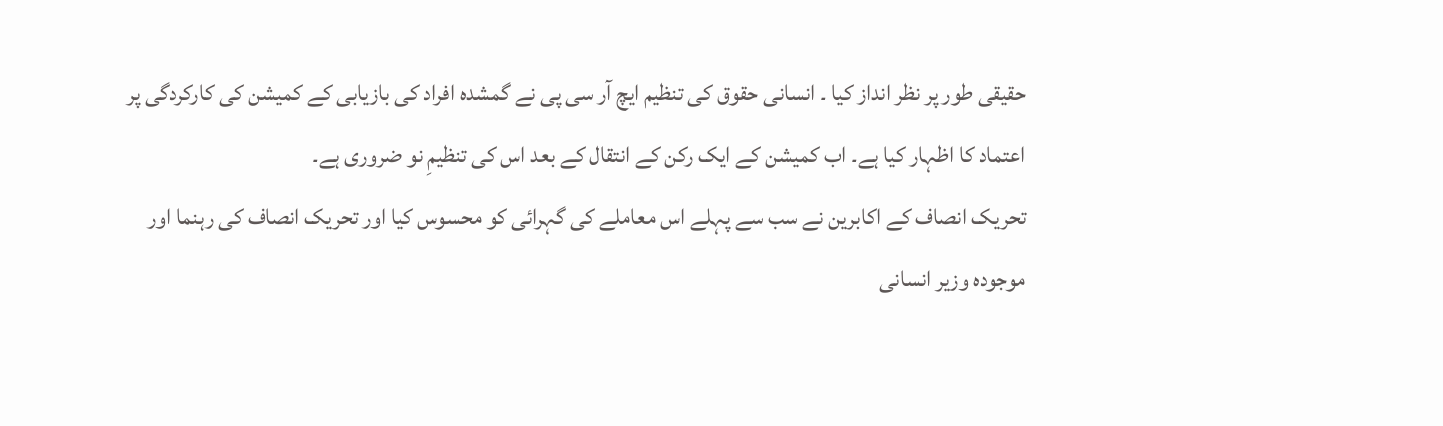حقیقی طور پر نظر انداز کیا ۔ انسانی حقوق کی تنظیم ایچ آر سی پی نے گمشدہ افراد کی بازیابی کے کمیشن کی کارکردگی پر اعتماد کا اظہار کیا ہے۔ اب کمیشن کے ایک رکن کے انتقال کے بعد اس کی تنظیمِ نو ضروری ہے۔
تحریک انصاف کے اکابرین نے سب سے پہلے اس معاملے کی گہرائی کو محسوس کیا اور تحریک انصاف کی رہنما اور موجودہ وزیر انسانی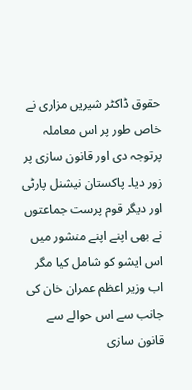حقوق ڈاکٹر شیریں مزاری نے خاص طور پر اس معاملہ پرتوجہ دی اور قانون سازی پر زور دیا۔ پاکستان نیشنل پارٹی اور دیگر قوم پرست جماعتوں نے بھی اپنے اپنے منشور میں اس ایشو کو شامل کیا مگر اب وزیر اعظم عمران خان کی جانب سے اس حوالے سے قانون سازی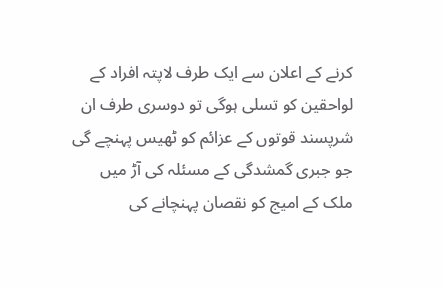کرنے کے اعلان سے ایک طرف لاپتہ افراد کے لواحقین کو تسلی ہوگی تو دوسری طرف ان شرپسند قوتوں کے عزائم کو ٹھیس پہنچے گی جو جبری گمشدگی کے مسئلہ کی آڑ میں ملک کے امیج کو نقصان پہنچانے کی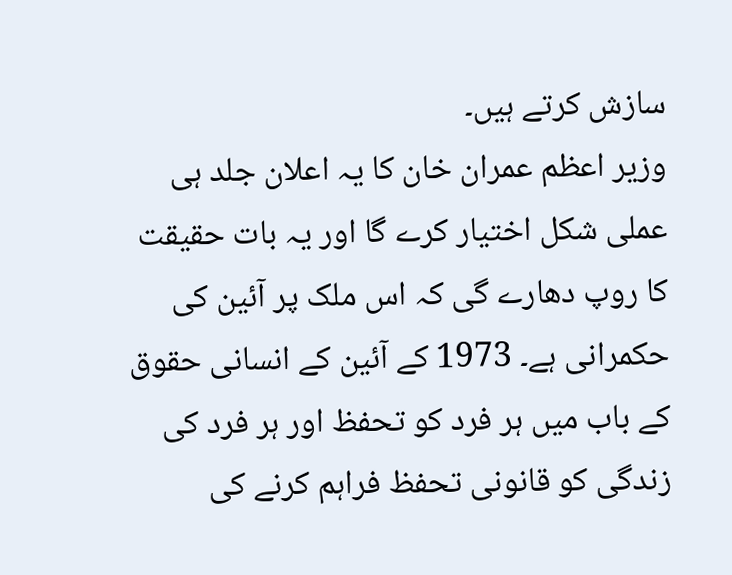سازش کرتے ہیں۔
وزیر اعظم عمران خان کا یہ اعلان جلد ہی عملی شکل اختیار کرے گا اور یہ بات حقیقت کا روپ دھارے گی کہ اس ملک پر آئین کی حکمرانی ہے۔ 1973 کے آئین کے انسانی حقوق کے باب میں ہر فرد کو تحفظ اور ہر فرد کی زندگی کو قانونی تحفظ فراہم کرنے کی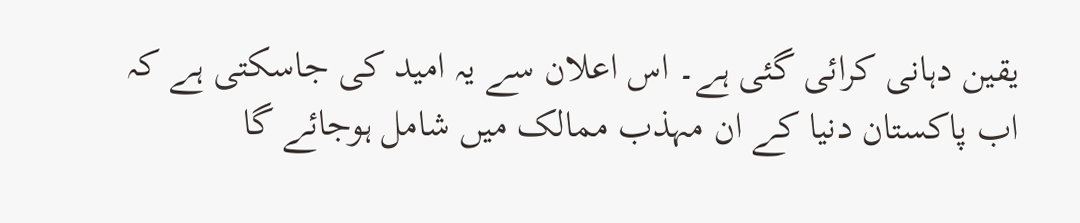یقین دہانی کرائی گئی ہے۔ اس اعلان سے یہ امید کی جاسکتی ہے کہ اب پاکستان دنیا کے ان مہذب ممالک میں شامل ہوجائے گا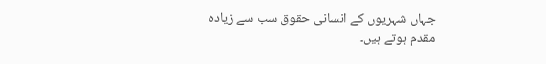جہاں شہریوں کے انسانی حقوق سب سے زیادہ مقدم ہوتے ہیں۔